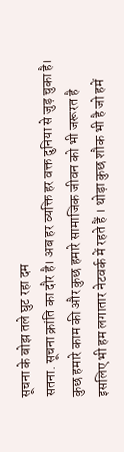सूचना के बोझ तले घुट रहा दम
सतना. सूचना क्रांति का दौर है। अब हर व्यक्ति हर वक्त दुनिया से जुड़ चुका है। कुछ हमारे काम की और कुछ हमारे सामाजिक जीवन को भी जरूरत है इसलिए भी हम लगातार नेटवर्क में रहते हैं । थोड़ा कुछ शौक भी है जो हमें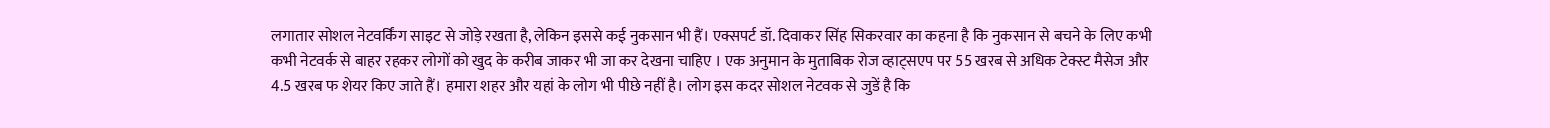लगातार सोशल नेटवर्किंग साइट से जोड़े रखता है, लेकिन इससे कई नुकसान भी हैं। एक्सपर्ट डॉ. दिवाकर सिंह सिकरवार का कहना है कि नुकसान से बचने के लिए कभी कभी नेटवर्क से बाहर रहकर लोगों को खुद के करीब जाकर भी जा कर देखना चाहिए । एक अनुमान के मुताबिक रोज व्हाट्सएप पर 55 खरब से अधिक टेक्स्ट मैसेज और 4.5 खरब फ शेयर किए जाते हैं। हमारा शहर और यहां के लोग भी पीछे नहीं है। लोग इस कदर सोशल नेटवक से जुडें है कि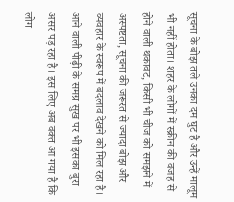सूचना के बोझ तले उनका दम घुट है और उन्हें मालूम भी नहीं होता। शहर के लोगों में स्क्रीन की वजह से होने वाली थकावट, किसी भी चीज को समझने में अस्पष्टता, सूचना की जरूरत से ज्यादा बोझ और व्यवहार के स्वरूप में बदलाव देखने को मिल रहा है। आने वाली पीढ़ी के समग्र सुख पर भी इसका बुरा असर पड़ रहा है। इस लिए अब वक्त आ गया है कि लोग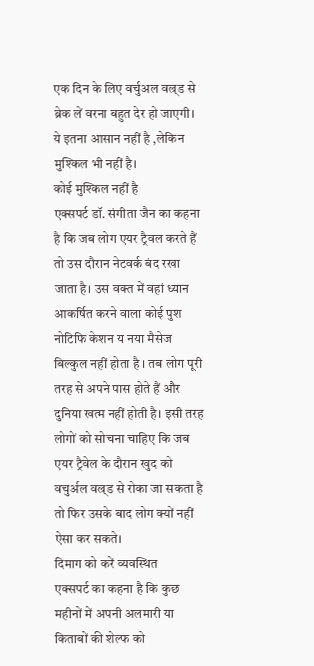एक दिन के लिए वर्चुअल वल्र्ड से ब्रेक लें वरना बहुत देर हो जाएगी। ये इतना आसान नहीं है ,लेकिन मुश्किल भी नहीं है।
कोई मुश्किल नहीं है
एक्सपर्ट डॉ. संगीता जैन का कहना है कि जब लोग एयर ट्रैवल करते हैं तो उस दौरान नेटवर्क बंद रखा जाता है। उस वक्त में वहां ध्यान आकर्षित करने वाला कोई पुश नोटिफि केशन य नया मैसेज बिल्कुल नहीं होता है । तब लोग पूरी तरह से अपने पास होते हैं और दुनिया खत्म नहीं होती है। इसी तरह लोगों को सोचना चाहिए कि जब एयर ट्रैवेल के दौरान खुद को वचुर्अल वल्र्ड से रोका जा सकता है तो फिर उसके बाद लोग क्यों नहीं ऐसा कर सकते।
दिमाग को करें व्यवस्थित
एक्सपर्ट का कहना है कि कुछ महीनों में अपनी अलमारी या किताबों की शेल्फ को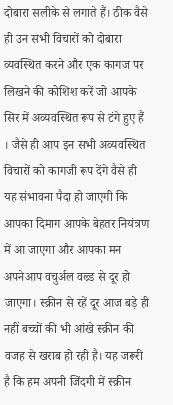दोबारा सलीके से लगाते हैं। ठीक वैसे ही उन सभी विचारों को दोबारा व्यवस्थित करने और एक कागज पर लिखने की कोशिश करें जो आपके सिर में अव्यवस्थित रूप से टंगे हुए हैं । जैसे ही आप इन सभी अव्यवस्थित विचारों को कागजी रूप देंगे वैसे ही यह संभावना पैदा हो जाएगी कि आपका दिमाग आपके बेहतर नियंत्रण में आ जाएगा और आपका मन अपनेआप वचुर्अल वल्र्ड से दूर हो जाएगा। स्क्रीन से रहें दूर आज बड़े ही नहीं बच्चों की भी आंखे स्क्रीन की वजह से खराब हो रही है। यह जरूरी है कि हम अपनी जिंदगी में स्क्रीन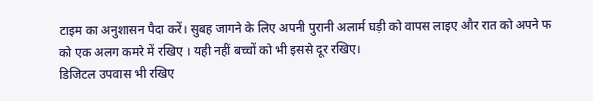टाइम का अनुशासन पैदा करें। सुबह जागने के लिए अपनी पुरानी अलार्म घड़ी को वापस लाइए और रात को अपने फ को एक अलग कमरे में रखिए । यही नहीं बच्चों को भी इससे दूर रखिए।
डिजिटल उपवास भी रखिए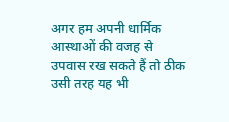अगर हम अपनी धार्मिक आस्थाओं की वजह से उपवास रख सकते हैं तो ठीक उसी तरह यह भी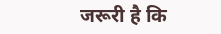जरूरी है कि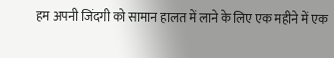हम अपनी जिंदगी को सामान हालत में लाने के लिए एक महीने में एक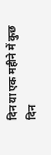दिन या एक महीने में कुछ दिन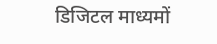डिजिटल माध्यमों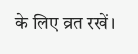के लिए व्रत रखें।